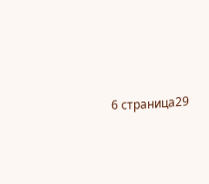6 страница29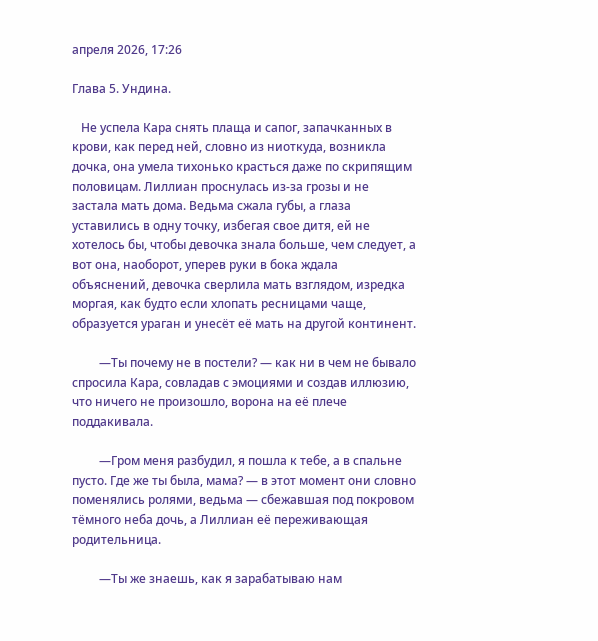апреля 2026, 17:26

Глава 5. Ундина.

   Не успела Кара снять плаща и сапог, запачканных в крови, как перед ней, словно из ниоткуда, возникла дочка, она умела тихонько красться даже по скрипящим половицам. Лиллиан проснулась из-за грозы и не застала мать дома. Ведьма сжала губы, а глаза уставились в одну точку, избегая свое дитя, ей не хотелось бы, чтобы девочка знала больше, чем следует, а вот она, наоборот, уперев руки в бока ждала объяснений, девочка сверлила мать взглядом, изредка моргая, как будто если хлопать ресницами чаще, образуется ураган и унесёт её мать на другой континент.

         —Ты почему не в постели? — как ни в чем не бывало спросила Кара, совладав с эмоциями и создав иллюзию, что ничего не произошло, ворона на её плече поддакивала.

         —Гром меня разбудил, я пошла к тебе, а в спальне пусто. Где же ты была, мама? — в этот момент они словно поменялись ролями, ведьма — сбежавшая под покровом тёмного неба дочь, а Лиллиан её переживающая родительница.

         —Ты же знаешь, как я зарабатываю нам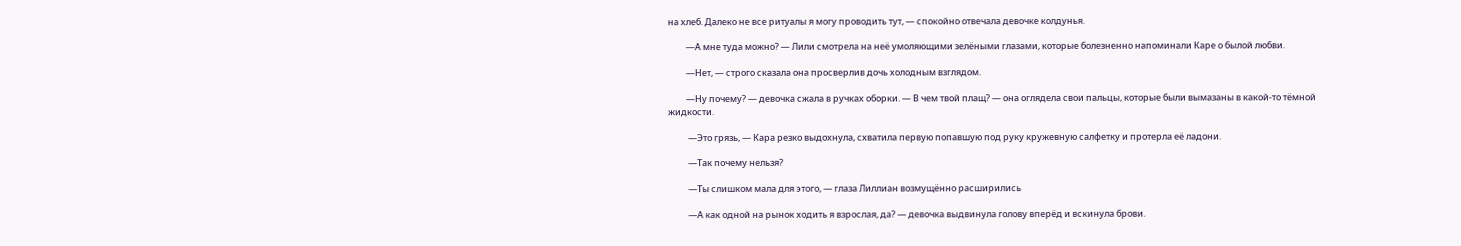на хлеб. Далеко не все ритуалы я могу проводить тут, — спокойно отвечала девочке колдунья.

         —А мне туда можно? — Лили смотрела на неё умоляющими зелёными глазами, которые болезненно напоминали Каре о былой любви.

         —Нет, — строго сказала она просверлив дочь холодным взглядом.

         —Ну почему? — девочка сжала в ручках оборки. — В чем твой плащ? — она оглядела свои пальцы, которые были вымазаны в какой-то тёмной жидкости.

          —Это грязь, — Кара резко выдохнула, схватила первую попавшую под руку кружевную салфетку и протерла её ладони.

          —Так почему нельзя?

          —Ты слишком мала для этого, — глаза Лиллиан возмущённо расширились

          —А как одной на рынок ходить я взрослая, да? — девочка выдвинула голову вперёд и вскинула брови.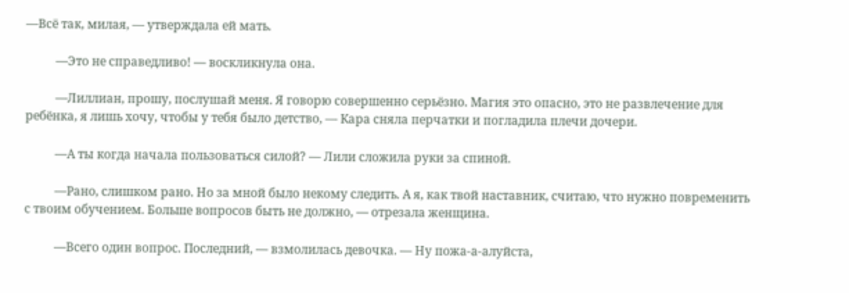—Всё так, милая, — утверждала ей мать.

          —Это не справедливо! — воскликнула она.

          —Лиллиан, прошу, послушай меня. Я говорю совершенно серьёзно. Магия это опасно, это не развлечение для ребёнка, я лишь хочу, чтобы у тебя было детство, — Кара сняла перчатки и погладила плечи дочери.

          —А ты когда начала пользоваться силой? — Лили сложила руки за спиной.

          —Рано, слишком рано. Но за мной было некому следить. А я, как твой наставник, считаю, что нужно повременить с твоим обучением. Больше вопросов быть не должно, — отрезала женщина.

          —Всего один вопрос. Последний, — взмолилась девочка. — Ну пожа-а-алуйста,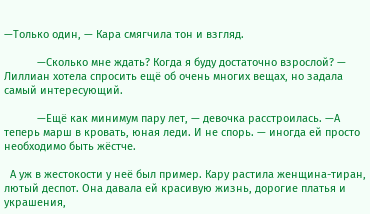—Только один, — Кара смягчила тон и взгляд.

           —Сколько мне ждать? Когда я буду достаточно взрослой? — Лиллиан хотела спросить ещё об очень многих вещах, но задала самый интересующий.

           —Ещё как минимум пару лет, — девочка расстроилась. —А теперь марш в кровать, юная леди. И не спорь. — иногда ей просто необходимо быть жёстче.

  А уж в жестокости у неё был пример. Кару растила женщина-тиран, лютый деспот. Она давала ей красивую жизнь, дорогие платья и украшения,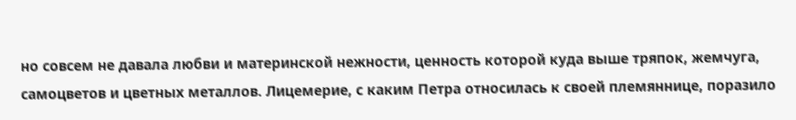но совсем не давала любви и материнской нежности, ценность которой куда выше тряпок, жемчуга, самоцветов и цветных металлов. Лицемерие, с каким Петра относилась к своей племяннице, поразило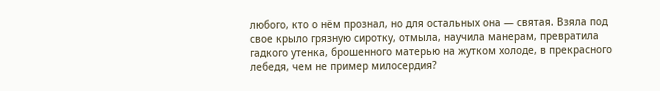любого, кто о нём прознал, но для остальных она — святая. Взяла под свое крыло грязную сиротку, отмыла, научила манерам, превратила гадкого утенка, брошенного матерью на жутком холоде, в прекрасного лебедя, чем не пример милосердия?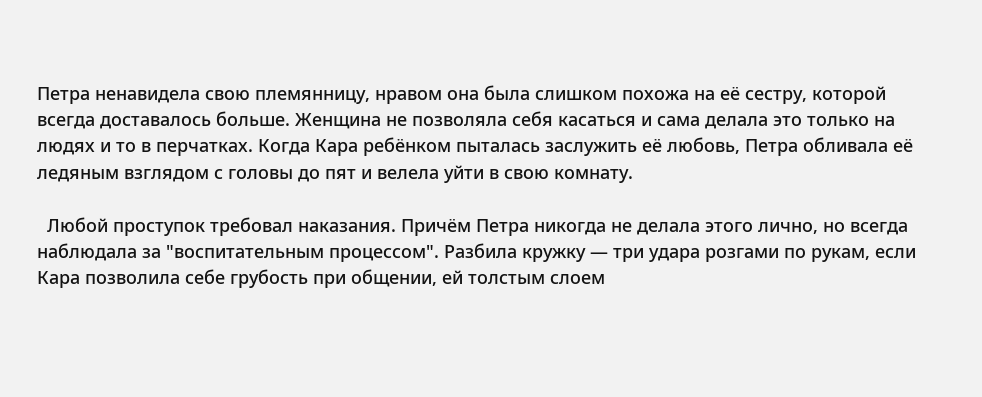Петра ненавидела свою племянницу, нравом она была слишком похожа на её сестру, которой всегда доставалось больше. Женщина не позволяла себя касаться и сама делала это только на людях и то в перчатках. Когда Кара ребёнком пыталась заслужить её любовь, Петра обливала её ледяным взглядом с головы до пят и велела уйти в свою комнату.

  Любой проступок требовал наказания. Причём Петра никогда не делала этого лично, но всегда наблюдала за "воспитательным процессом". Разбила кружку — три удара розгами по рукам, если Кара позволила себе грубость при общении, ей толстым слоем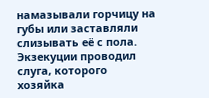намазывали горчицу на губы или заставляли слизывать её с пола. Экзекуции проводил слуга, которого хозяйка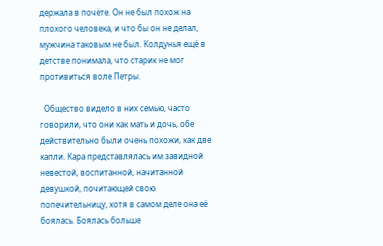держала в почёте. Он не был похож на плохого человека, и что бы он не делал, мужчина таковым не был. Колдунья ещё в детстве понимала, что старик не мог противиться воле Петры.

  Общество видело в них семью, часто говорили, что они как мать и дочь, обе  действительно были очень похожи, как две капли. Кара представлялась им завидной невестой, воспитанной, начитанной девушкой, почитающей свою попечительницу, хотя в самом деле она её боялась. Боялась больше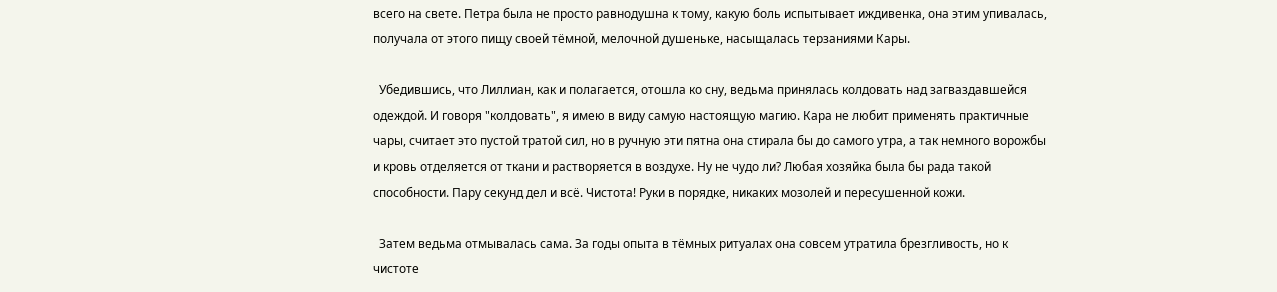всего на свете. Петра была не просто равнодушна к тому, какую боль испытывает иждивенка, она этим упивалась, получала от этого пищу своей тёмной, мелочной душеньке, насыщалась терзаниями Кары.

  Убедившись, что Лиллиан, как и полагается, отошла ко сну, ведьма принялась колдовать над загваздавшейся одеждой. И говоря "колдовать", я имею в виду самую настоящую магию. Кара не любит применять практичные чары, считает это пустой тратой сил, но в ручную эти пятна она стирала бы до самого утра, а так немного ворожбы и кровь отделяется от ткани и растворяется в воздухе. Ну не чудо ли? Любая хозяйка была бы рада такой способности. Пару секунд дел и всё. Чистота! Руки в порядке, никаких мозолей и пересушенной кожи.

  Затем ведьма отмывалась сама. За годы опыта в тёмных ритуалах она совсем утратила брезгливость, но к чистоте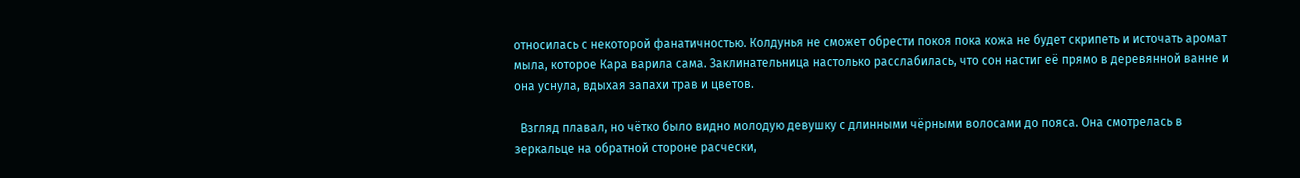относилась с некоторой фанатичностью. Колдунья не сможет обрести покоя пока кожа не будет скрипеть и источать аромат мыла, которое Кара варила сама. Заклинательница настолько расслабилась, что сон настиг её прямо в деревянной ванне и она уснула, вдыхая запахи трав и цветов.

  Взгляд плавал, но чётко было видно молодую девушку с длинными чёрными волосами до пояса. Она смотрелась в зеркальце на обратной стороне расчески,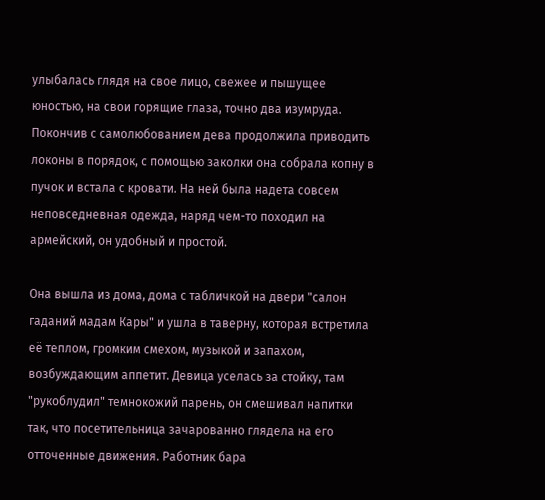улыбалась глядя на свое лицо, свежее и пышущее юностью, на свои горящие глаза, точно два изумруда. Покончив с самолюбованием дева продолжила приводить локоны в порядок, с помощью заколки она собрала копну в пучок и встала с кровати. На ней была надета совсем неповседневная одежда, наряд чем-то походил на армейский, он удобный и простой.

Она вышла из дома, дома с табличкой на двери "салон гаданий мадам Кары" и ушла в таверну, которая встретила её теплом, громким смехом, музыкой и запахом, возбуждающим аппетит. Девица уселась за стойку, там "рукоблудил" темнокожий парень, он смешивал напитки так, что посетительница зачарованно глядела на его отточенные движения. Работник бара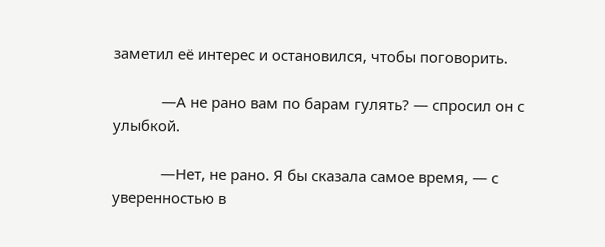заметил её интерес и остановился, чтобы поговорить.

            —А не рано вам по барам гулять? — спросил он с улыбкой.

            —Нет, не рано. Я бы сказала самое время, — с уверенностью в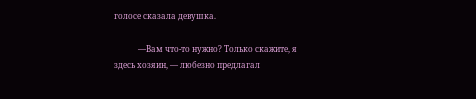голосе сказала девушка.

            —Вам что-то нужно? Только скажите, я здесь хозяин, — любезно предлагал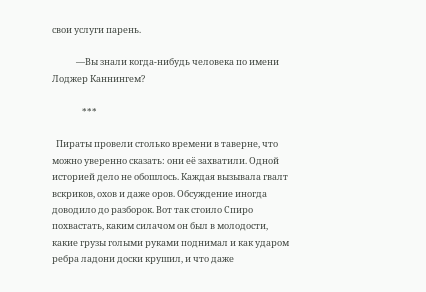свои услуги парень.

            —Вы знали когда-нибудь человека по имени Лоджер Каннингем?

               ***

  Пираты провели столько времени в таверне, что можно уверенно сказать: они её захватили. Одной историей дело не обошлось. Каждая вызывала гвалт вскриков, охов и даже оров. Обсуждение иногда доводило до разборок. Вот так стоило Спиро похвастать, каким силачом он был в молодости, какие грузы голыми руками поднимал и как ударом ребра ладони доски крушил, и что даже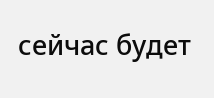сейчас будет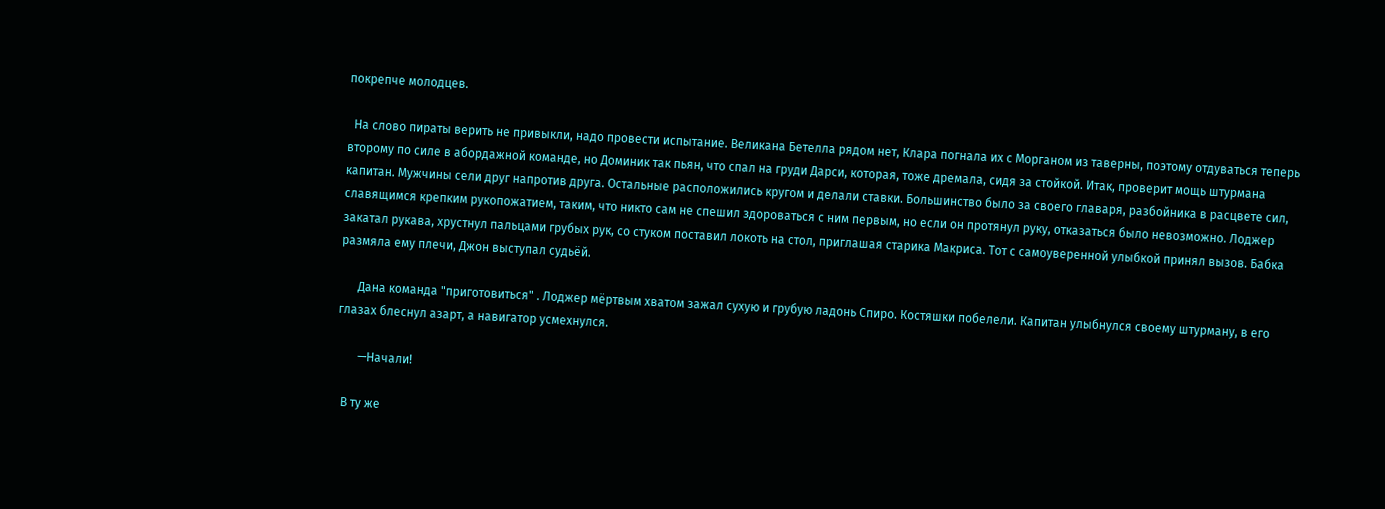покрепче молодцев.

  На слово пираты верить не привыкли, надо провести испытание. Великана Бетелла рядом нет, Клара погнала их с Морганом из таверны, поэтому отдуваться теперь второму по силе в абордажной команде, но Доминик так пьян, что спал на груди Дарси, которая, тоже дремала, сидя за стойкой. Итак, проверит мощь штурмана капитан. Мужчины сели друг напротив друга. Остальные расположились кругом и делали ставки. Большинство было за своего главаря, разбойника в расцвете сил, славящимся крепким рукопожатием, таким, что никто сам не спешил здороваться с ним первым, но если он протянул руку, отказаться было невозможно. Лоджер закатал рукава, хрустнул пальцами грубых рук, со стуком поставил локоть на стол, приглашая старика Макриса. Тот с самоуверенной улыбкой принял вызов. Бабка размяла ему плечи, Джон выступал судьёй.

      Дана команда "приготовиться" . Лоджер мёртвым хватом зажал сухую и грубую ладонь Спиро. Костяшки побелели. Капитан улыбнулся своему штурману, в его глазах блеснул азарт, а навигатор усмехнулся.

       —Начали!

  В ту же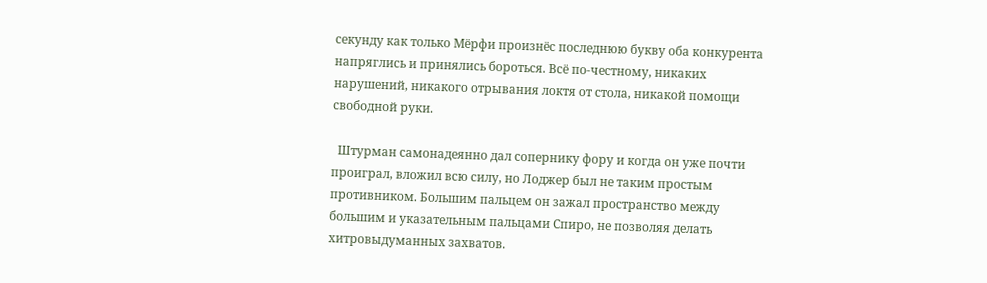секунду как только Мёрфи произнёс последнюю букву оба конкурента напряглись и принялись бороться. Всё по-честному, никаких нарушений, никакого отрывания локтя от стола, никакой помощи свободной руки.

  Штурман самонадеянно дал сопернику фору и когда он уже почти проиграл, вложил всю силу, но Лоджер был не таким простым противником. Большим пальцем он зажал пространство между большим и указательным пальцами Спиро, не позволяя делать хитровыдуманных захватов.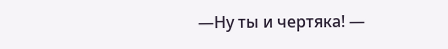—Ну ты и чертяка! —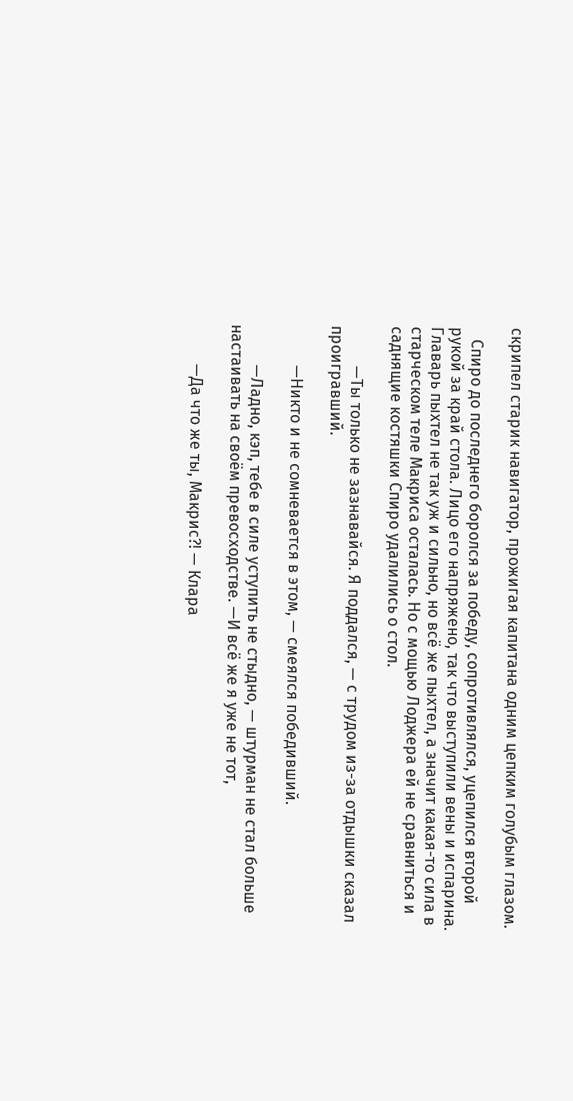скрипел старик навигатор, прожигая капитана одним цепким голубым глазом.

   Спиро до последнего боролся за победу, сопротивлялся, уцепился второй рукой за край стола. Лицо его напряжено, так что выступили вены и испарина. Главарь пыхтел не так уж и сильно, но всё же пыхтел, а значит какая-то сила в  старческом теле Макриса осталась. Но с мощью Лоджера ей не сравниться и саднящие костяшки Спиро удалились о стол.

          —Ты только не зазнавайся. Я поддался, — с трудом из-за отдышки сказал проигравший.

          —Никто и не сомневается в этом, — смеялся победивший.

          —Ладно, кэп, тебе в силе уступить не стыдно, — штурман не стал больше настаивать на своём превосходстве. —И всё же я уже не тот,

          —Да что же ты, Макрис?! — Клара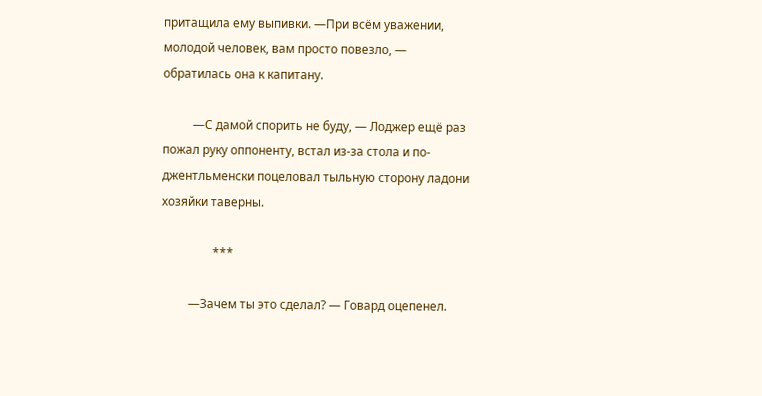притащила ему выпивки. —При всём уважении, молодой человек, вам просто повезло, — обратилась она к капитану.

          —С дамой спорить не буду, — Лоджер ещё раз пожал руку оппоненту, встал из-за стола и по-джентльменски поцеловал тыльную сторону ладони хозяйки таверны.

                 ***

         —Зачем ты это сделал? — Говард оцепенел.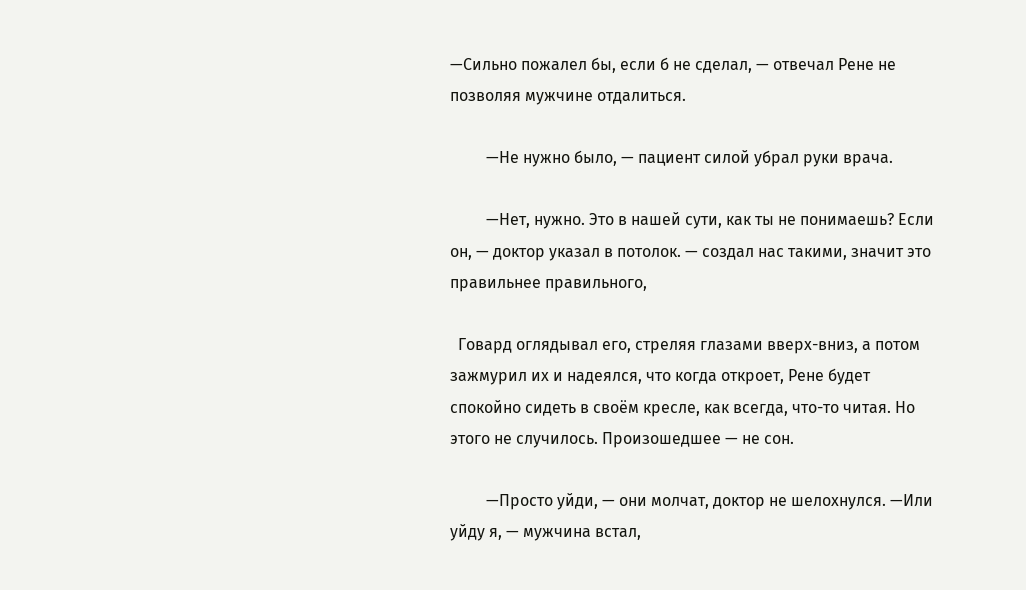—Сильно пожалел бы, если б не сделал, — отвечал Рене не позволяя мужчине отдалиться.

         —Не нужно было, — пациент силой убрал руки врача.

         —Нет, нужно. Это в нашей сути, как ты не понимаешь? Если он, — доктор указал в потолок. — создал нас такими, значит это правильнее правильного,

  Говард оглядывал его, стреляя глазами вверх-вниз, а потом зажмурил их и надеялся, что когда откроет, Рене будет спокойно сидеть в своём кресле, как всегда, что-то читая. Но этого не случилось. Произошедшее — не сон.

         —Просто уйди, — они молчат, доктор не шелохнулся. —Или уйду я, — мужчина встал,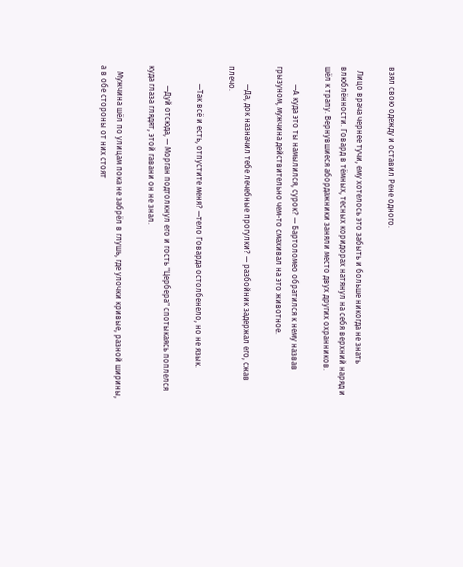взял свою одежду и оставил Рене одного.

  Лицо врача чернее тучи, ему хотелось это забыть и больше никогда не знать влюблённости. Говард в тёмных, тесных коридорах натянул на себя верхний наряд и шёл к трапу. Вернувшиеся абордажники заняли место двух других охранников.

         —А куда это ты намылился, сурок? — Бартоломео обратился к нему назвав грызуном, мужчина действительно чем-то смахивал на это животное.

         —Да, док назначил тебе лечебные прогулки? — разбойник задержал его, сжав плечо.

         —Так всё и есть, отпустите меня? —тело Говарда остолбенело, но не язык.

          —Дуй отсюда, — Морган подтолкнул его и гость "Цербера" спотыкаясь поплелся куда глаза глядят, этой гавани он не знал.

   Мужчина шёл по улицам пока не забрёл в глушь, где улочки кривые, разной ширины, а в обе стороны от них стоят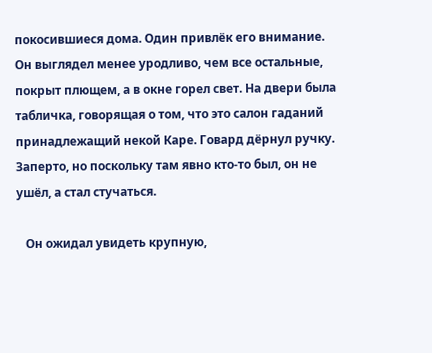покосившиеся дома. Один привлёк его внимание. Он выглядел менее уродливо, чем все остальные, покрыт плющем, а в окне горел свет. На двери была табличка, говорящая о том, что это салон гаданий принадлежащий некой Каре. Говард дёрнул ручку. Заперто, но поскольку там явно кто-то был, он не ушёл, а стал стучаться.

   Он ожидал увидеть крупную,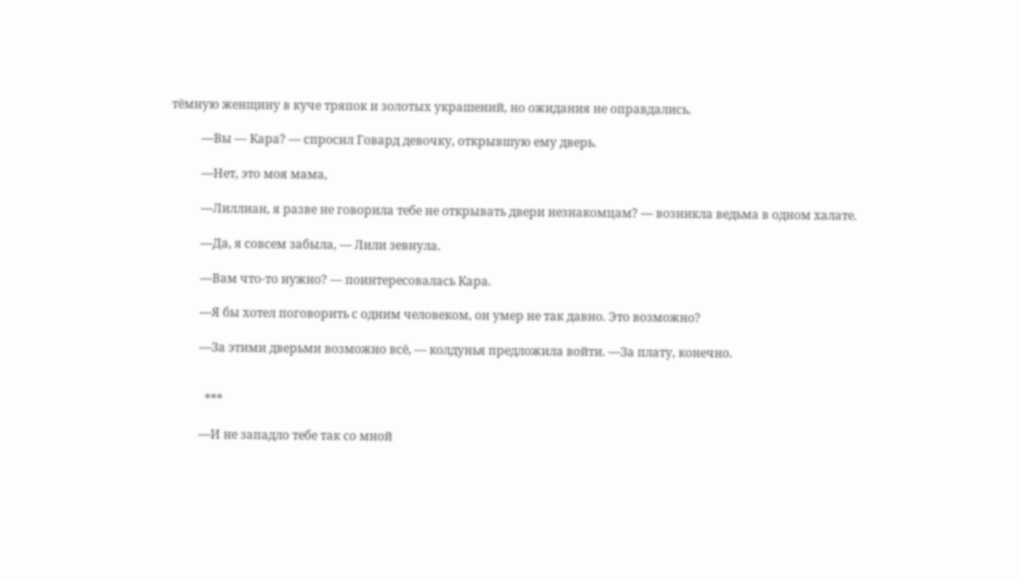тёмную женщину в куче тряпок и золотых украшений, но ожидания не оправдались.

          —Вы — Кара? — спросил Говард девочку, открывшую ему дверь.

          —Нет, это моя мама,

          —Лиллиан, я разве не говорила тебе не открывать двери незнакомцам? — возникла ведьма в одном халате.

          —Да, я совсем забыла, — Лили зевнула.

          —Вам что-то нужно? — поинтересовалась Кара.

          —Я бы хотел поговорить с одним человеком, он умер не так давно. Это возможно?

          —За этими дверьми возможно всё, — колдунья предложила войти. —За плату, конечно.


            ***

          —И не западло тебе так со мной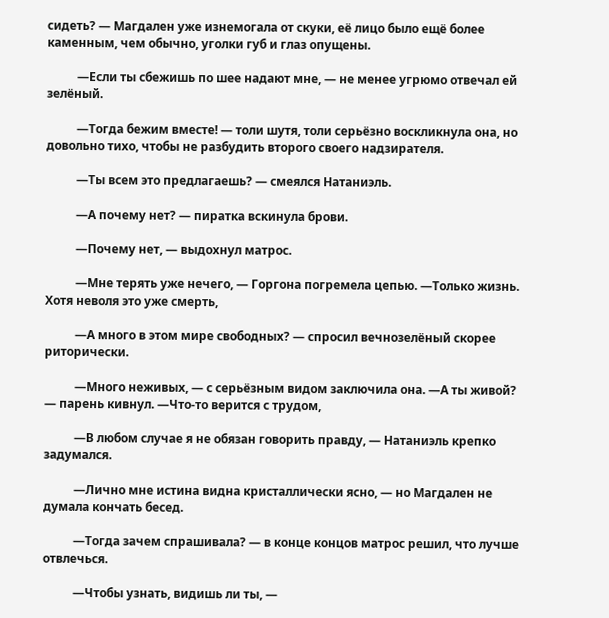сидеть? — Магдален уже изнемогала от скуки, её лицо было ещё более каменным, чем обычно, уголки губ и глаз опущены.

          —Если ты сбежишь по шее надают мне, — не менее угрюмо отвечал ей зелёный.

          —Тогда бежим вместе! — толи шутя, толи серьёзно воскликнула она, но довольно тихо, чтобы не разбудить второго своего надзирателя.

          —Ты всем это предлагаешь? — смеялся Натаниэль.

          —А почему нет? — пиратка вскинула брови.

          —Почему нет, — выдохнул матрос.

          —Мне терять уже нечего, — Горгона погремела цепью. —Только жизнь. Хотя неволя это уже смерть,

          —А много в этом мире свободных? — спросил вечнозелёный скорее риторически.

          —Много неживых, — с серьёзным видом заключила она. —А ты живой? — парень кивнул. —Что-то верится с трудом,

          —В любом случае я не обязан говорить правду, — Натаниэль крепко задумался.

          —Лично мне истина видна кристаллически ясно, — но Магдален не думала кончать бесед.

          —Тогда зачем спрашивала? — в конце концов матрос решил, что лучше отвлечься.

          —Чтобы узнать, видишь ли ты, —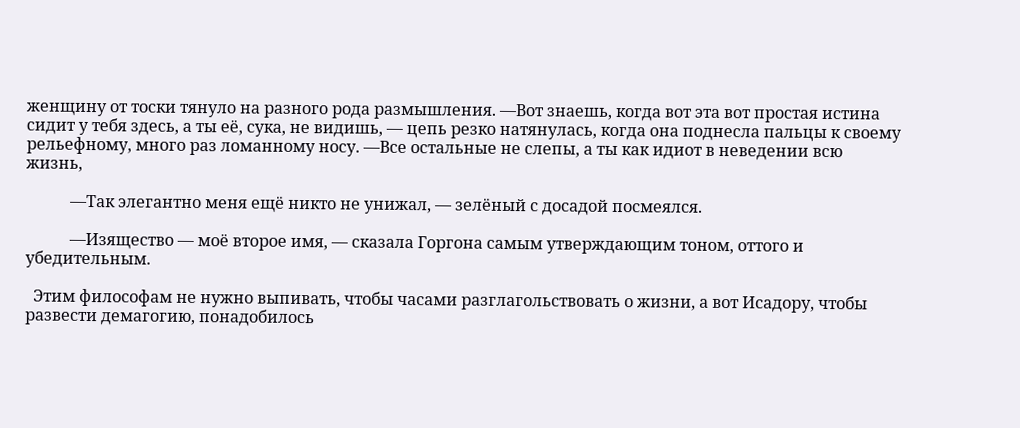женщину от тоски тянуло на разного рода размышления. —Вот знаешь, когда вот эта вот простая истина сидит у тебя здесь, а ты её, сука, не видишь, — цепь резко натянулась, когда она поднесла пальцы к своему рельефному, много раз ломанному носу. —Все остальные не слепы, а ты как идиот в неведении всю жизнь,

           —Так элегантно меня ещё никто не унижал, — зелёный с досадой посмеялся.

           —Изящество — моё второе имя, — сказала Горгона самым утверждающим тоном, оттого и убедительным.

  Этим философам не нужно выпивать, чтобы часами разглагольствовать о жизни, а вот Исадору, чтобы развести демагогию, понадобилось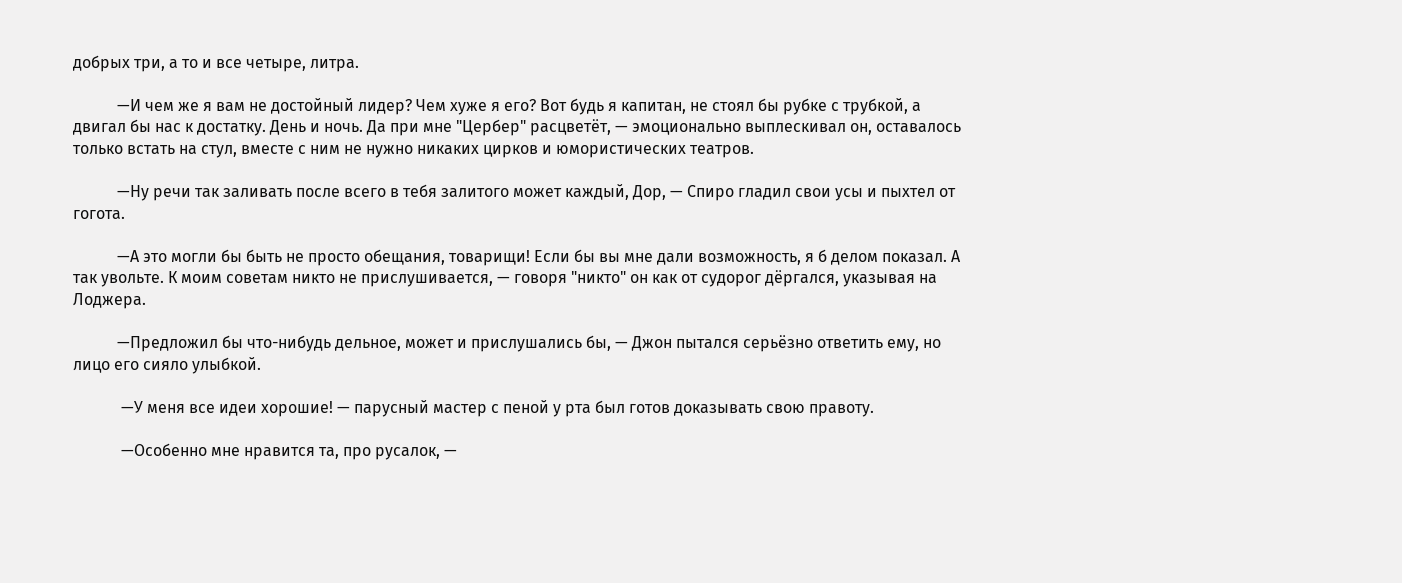добрых три, а то и все четыре, литра.

           —И чем же я вам не достойный лидер? Чем хуже я его? Вот будь я капитан, не стоял бы рубке с трубкой, а двигал бы нас к достатку. День и ночь. Да при мне "Цербер" расцветёт, — эмоционально выплескивал он, оставалось только встать на стул, вместе с ним не нужно никаких цирков и юмористических театров.

           —Ну речи так заливать после всего в тебя залитого может каждый, Дор, — Спиро гладил свои усы и пыхтел от гогота.

           —А это могли бы быть не просто обещания, товарищи! Если бы вы мне дали возможность, я б делом показал. А так увольте. К моим советам никто не прислушивается, — говоря "никто" он как от судорог дёргался, указывая на Лоджера.

           —Предложил бы что-нибудь дельное, может и прислушались бы, — Джон пытался серьёзно ответить ему, но лицо его сияло улыбкой.

            —У меня все идеи хорошие! — парусный мастер с пеной у рта был готов доказывать свою правоту.

            —Особенно мне нравится та, про русалок, —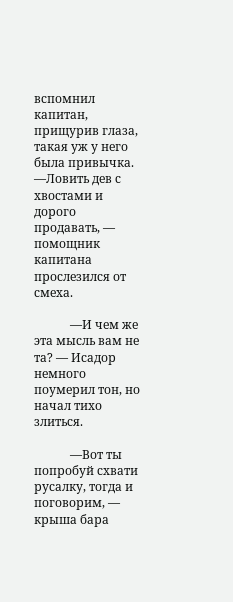вспомнил капитан, прищурив глаза, такая уж у него была привычка. —Ловить дев с хвостами и дорого продавать, — помощник капитана прослезился от смеха.

            —И чем же эта мысль вам не та? — Исадор немного поумерил тон, но начал тихо злиться.

            —Вот ты попробуй схвати русалку, тогда и поговорим, — крыша бара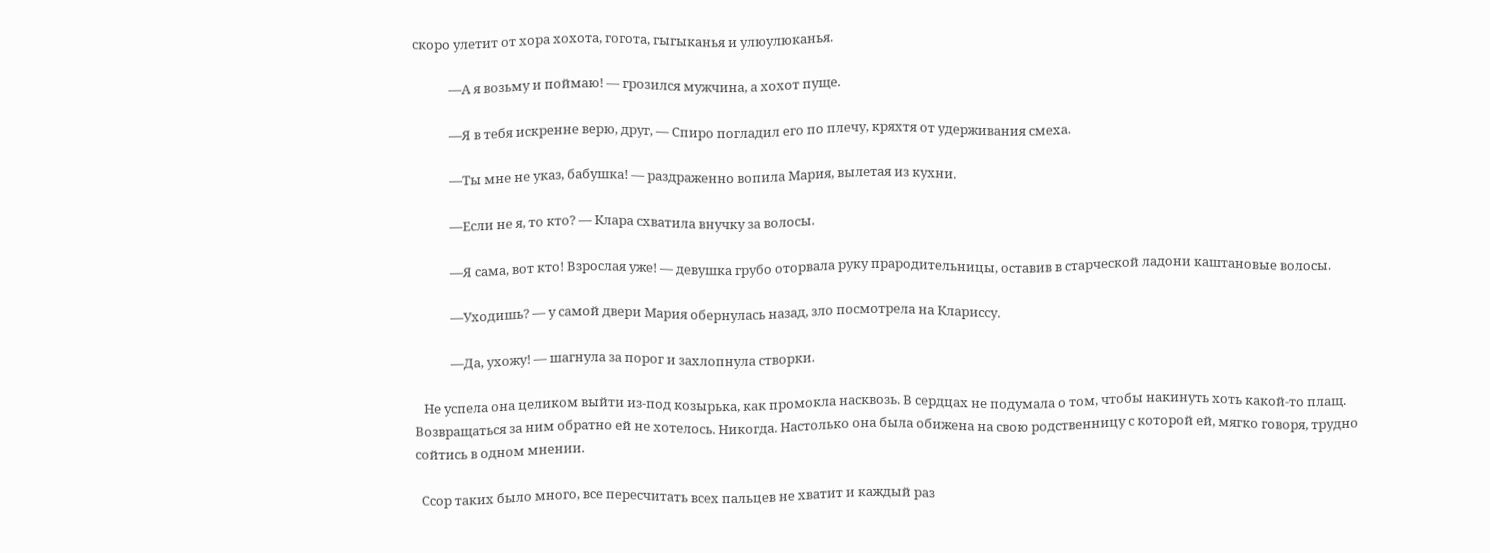скоро улетит от хора хохота, гогота, гыгыканья и улюулюканья.

            —А я возьму и поймаю! — грозился мужчина, а хохот пуще.

            —Я в тебя искренне верю, друг, — Спиро погладил его по плечу, кряхтя от удерживания смеха.

            —Ты мне не указ, бабушка! — раздраженно вопила Мария, вылетая из кухни.

            —Если не я, то кто? — Клара схватила внучку за волосы.

            —Я сама, вот кто! Взрослая уже! — девушка грубо оторвала руку прародительницы, оставив в старческой ладони каштановые волосы.

            —Уходишь? — у самой двери Мария обернулась назад, зло посмотрела на Клариссу.

            —Да, ухожу! — шагнула за порог и захлопнула створки.

   Не успела она целиком выйти из-под козырька, как промокла насквозь. В сердцах не подумала о том, чтобы накинуть хоть какой-то плащ. Возвращаться за ним обратно ей не хотелось. Никогда. Настолько она была обижена на свою родственницу с которой ей, мягко говоря, трудно сойтись в одном мнении.

  Ссор таких было много, все пересчитать всех пальцев не хватит и каждый раз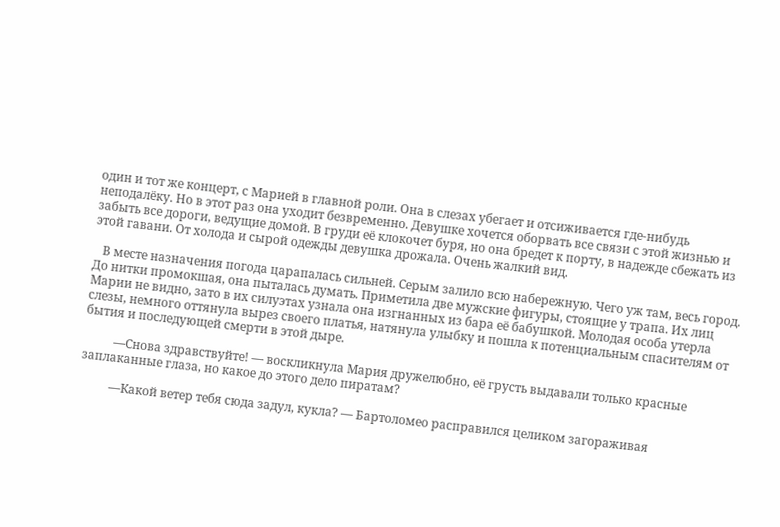один и тот же концерт, с Марией в главной роли. Она в слезах убегает и отсиживается где-нибудь неподалёку. Но в этот раз она уходит безвременно. Девушке хочется оборвать все связи с этой жизнью и забыть все дороги, ведущие домой. В груди её клокочет буря, но она бредет к порту, в надежде сбежать из этой гавани. От холода и сырой одежды девушка дрожала. Очень жалкий вид.

   В месте назначения погода царапалась сильней. Серым залило всю набережную. Чего уж там, весь город. До нитки промокшая, она пыталась думать. Приметила две мужские фигуры, стоящие у трапа. Их лиц Марии не видно, зато в их силуэтах узнала она изгнанных из бара её бабушкой. Молодая особа утерла слезы, немного оттянула вырез своего платья, натянула улыбку и пошла к потенциальным спасителям от бытия и последующей смерти в этой дыре.

          —Снова здравствуйте! — воскликнула Мария дружелюбно, её грусть выдавали только красные заплаканные глаза, но какое до этого дело пиратам?

          —Какой ветер тебя сюда задул, кукла? — Бартоломео расправился целиком загораживая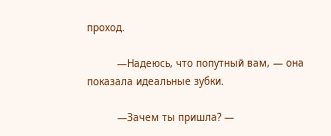проход.

          —Надеюсь, что попутный вам, — она показала идеальные зубки.

          —Зачем ты пришла? —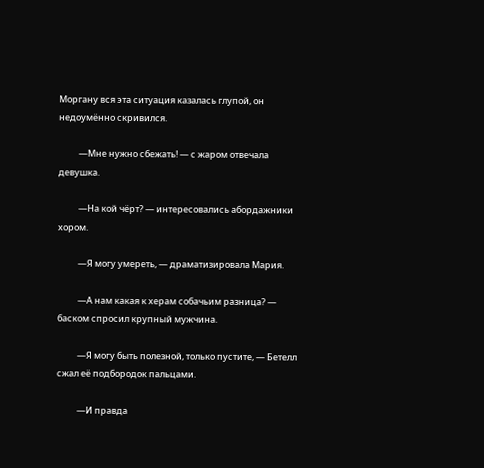Моргану вся эта ситуация казалась глупой, он недоумённо скривился.

          —Мне нужно сбежать! — с жаром отвечала девушка.

          —На кой чёрт? — интересовались абордажники хором.

          —Я могу умереть, — драматизировала Мария.

          —А нам какая к херам собачьим разница? — баском спросил крупный мужчина.

          —Я могу быть полезной, только пустите, — Бетелл сжал её подбородок пальцами.

          —И правда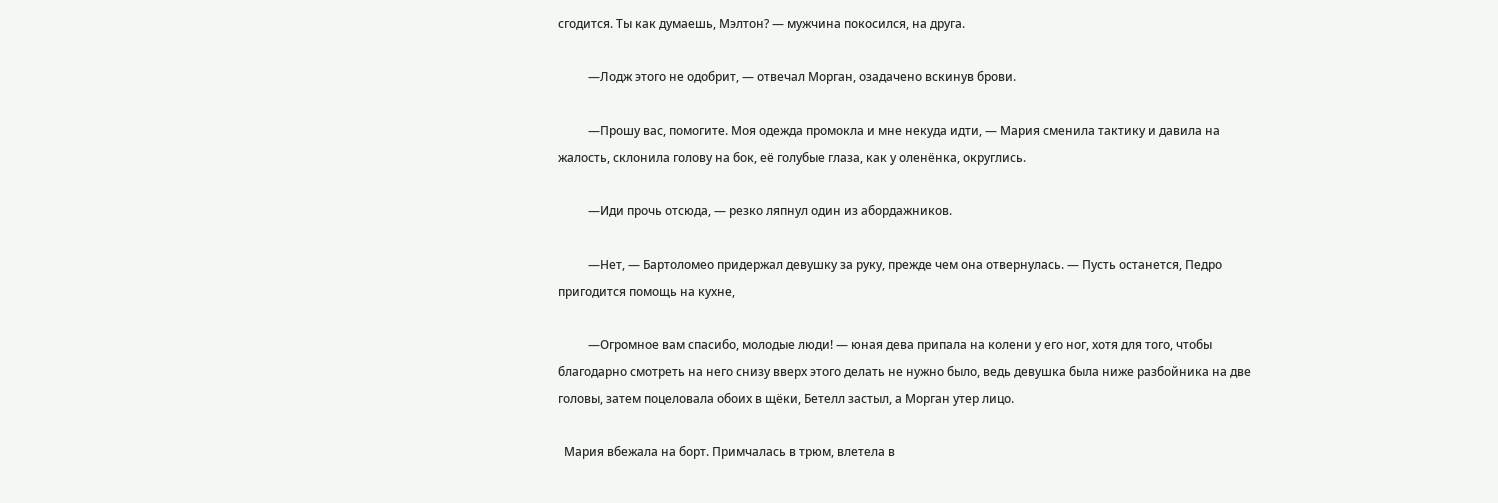сгодится. Ты как думаешь, Мэлтон? — мужчина покосился, на друга.

          —Лодж этого не одобрит, — отвечал Морган, озадачено вскинув брови.

          —Прошу вас, помогите. Моя одежда промокла и мне некуда идти, — Мария сменила тактику и давила на жалость, склонила голову на бок, её голубые глаза, как у оленёнка, округлись.

          —Иди прочь отсюда, — резко ляпнул один из абордажников.

          —Нет, — Бартоломео придержал девушку за руку, прежде чем она отвернулась. — Пусть останется, Педро пригодится помощь на кухне,

          —Огромное вам спасибо, молодые люди! — юная дева припала на колени у его ног, хотя для того, чтобы благодарно смотреть на него снизу вверх этого делать не нужно было, ведь девушка была ниже разбойника на две головы, затем поцеловала обоих в щёки, Бетелл застыл, а Морган утер лицо.

  Мария вбежала на борт. Примчалась в трюм, влетела в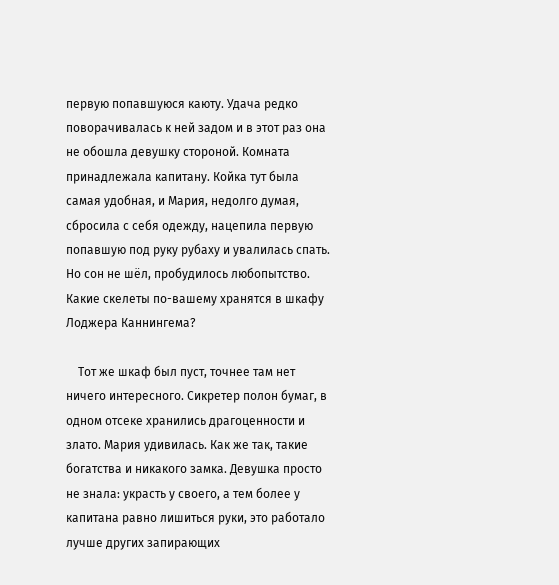первую попавшуюся каюту. Удача редко поворачивалась к ней задом и в этот раз она не обошла девушку стороной. Комната принадлежала капитану. Койка тут была самая удобная, и Мария, недолго думая, сбросила с себя одежду, нацепила первую попавшую под руку рубаху и увалилась спать. Но сон не шёл, пробудилось любопытство. Какие скелеты по-вашему хранятся в шкафу Лоджера Каннингема?

    Тот же шкаф был пуст, точнее там нет ничего интересного. Сикретер полон бумаг, в одном отсеке хранились драгоценности и злато. Мария удивилась. Как же так, такие богатства и никакого замка. Девушка просто не знала: украсть у своего, а тем более у капитана равно лишиться руки, это работало лучше других запирающих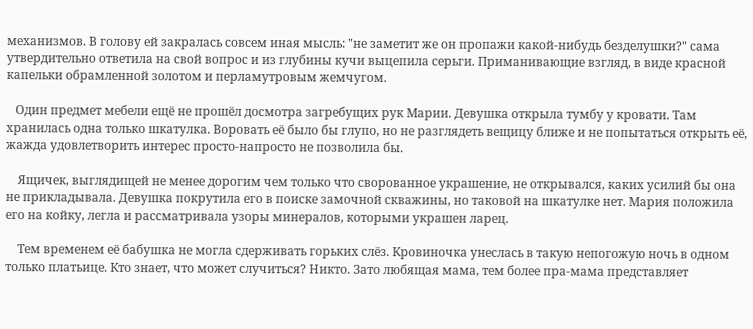механизмов. В голову ей закралась совсем иная мысль: "не заметит же он пропажи какой-нибудь безделушки?" сама утвердительно ответила на свой вопрос и из глубины кучи выцепила серьги. Приманивающие взгляд, в виде красной капельки обрамленной золотом и перламутровым жемчугом.

   Один предмет мебели ещё не прошёл досмотра загребущих рук Марии. Девушка открыла тумбу у кровати. Там хранилась одна только шкатулка. Воровать её было бы глупо, но не разглядеть вещицу ближе и не попытаться открыть её, жажда удовлетворить интерес просто-напросто не позволила бы.

    Ящичек, выглядищей не менее дорогим чем только что сворованное украшение, не открывался, каких усилий бы она не прикладывала. Девушка покрутила его в поиске замочной скважины, но таковой на шкатулке нет. Мария положила его на койку, легла и рассматривала узоры минералов, которыми украшен ларец.

    Тем временем её бабушка не могла сдерживать горьких слёз. Кровиночка унеслась в такую непогожую ночь в одном только платьице. Кто знает, что может случиться? Никто. Зато любящая мама, тем более пра-мама представляет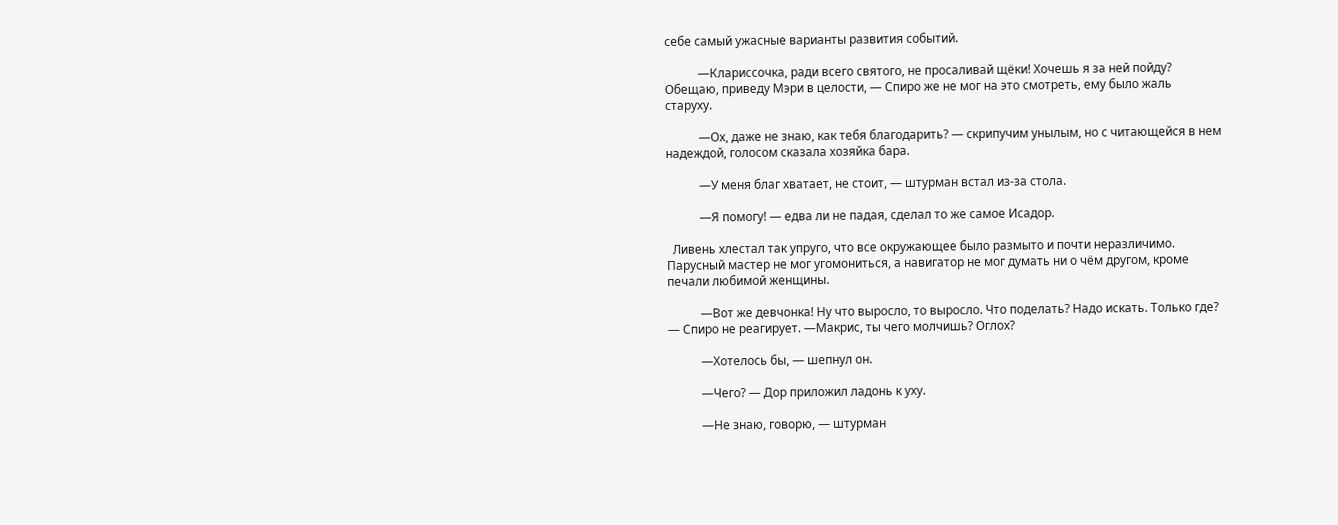себе самый ужасные варианты развития событий.

           —Клариссочка, ради всего святого, не просаливай щёки! Хочешь я за ней пойду? Обещаю, приведу Мэри в целости, — Спиро же не мог на это смотреть, ему было жаль старуху.

           —Ох, даже не знаю, как тебя благодарить? — скрипучим унылым, но с читающейся в нем надеждой, голосом сказала хозяйка бара.

           —У меня благ хватает, не стоит, — штурман встал из-за стола.

           —Я помогу! — едва ли не падая, сделал то же самое Исадор.

  Ливень хлестал так упруго, что все окружающее было размыто и почти неразличимо. Парусный мастер не мог угомониться, а навигатор не мог думать ни о чём другом, кроме печали любимой женщины.

           —Вот же девчонка! Ну что выросло, то выросло. Что поделать? Надо искать. Только где? — Спиро не реагирует. —Макрис, ты чего молчишь? Оглох?

           —Хотелось бы, — шепнул он.

           —Чего? — Дор приложил ладонь к уху.

           —Не знаю, говорю, — штурман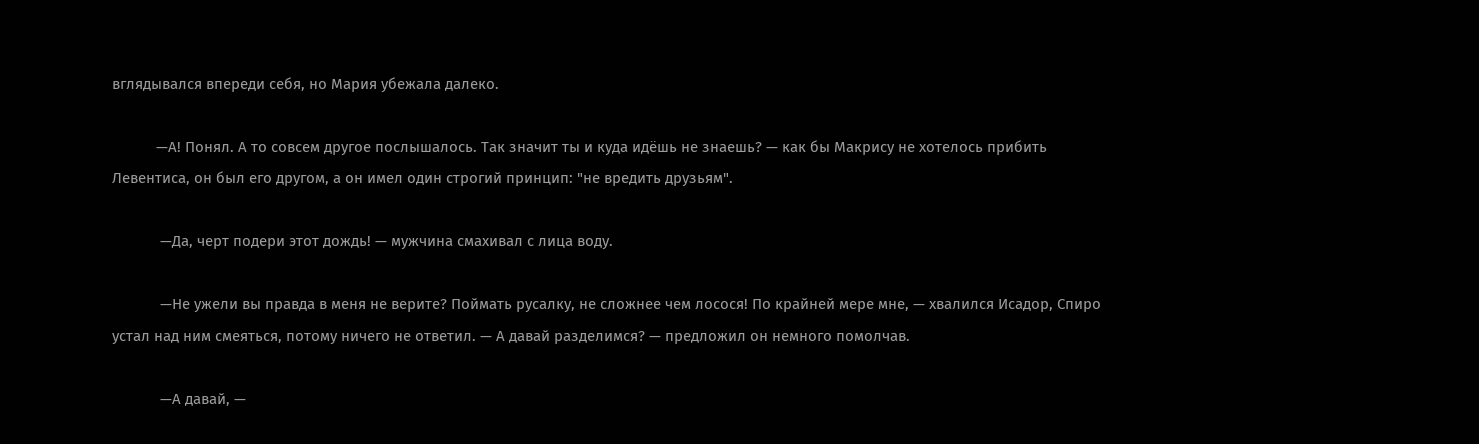вглядывался впереди себя, но Мария убежала далеко.

           —А! Понял. А то совсем другое послышалось. Так значит ты и куда идёшь не знаешь? — как бы Макрису не хотелось прибить Левентиса, он был его другом, а он имел один строгий принцип: "не вредить друзьям".

            —Да, черт подери этот дождь! — мужчина смахивал с лица воду.

            —Не ужели вы правда в меня не верите? Поймать русалку, не сложнее чем лосося! По крайней мере мне, — хвалился Исадор, Спиро устал над ним смеяться, потому ничего не ответил. — А давай разделимся? — предложил он немного помолчав.

            —А давай, —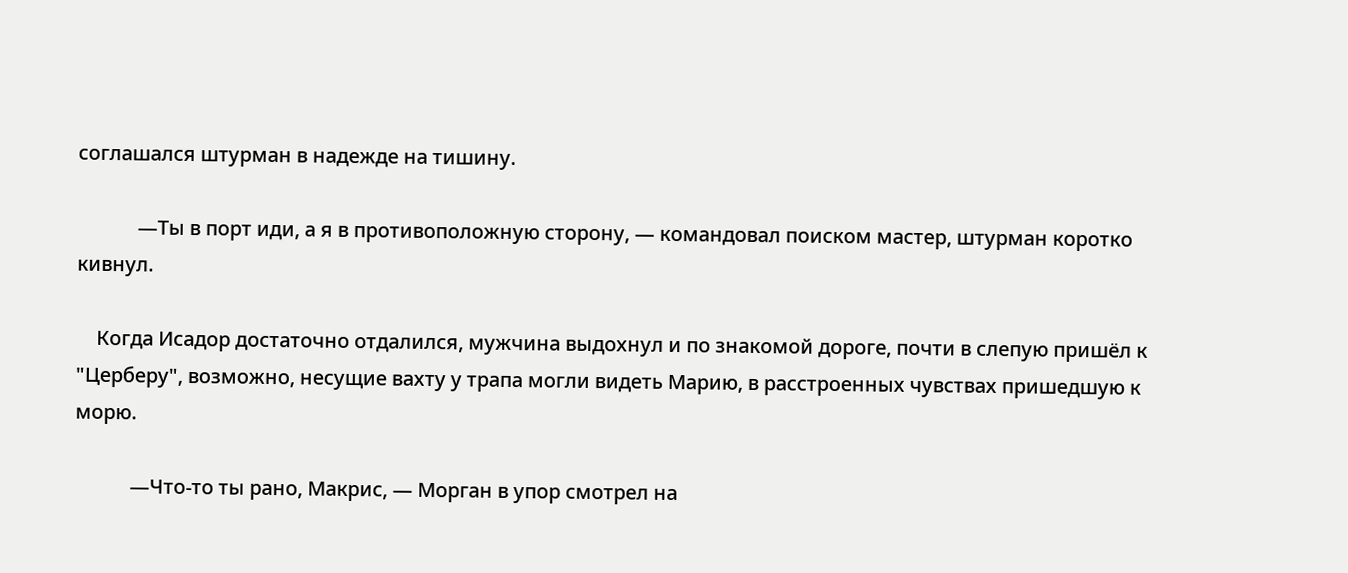соглашался штурман в надежде на тишину.

            —Ты в порт иди, а я в противоположную сторону, — командовал поиском мастер, штурман коротко кивнул.

    Когда Исадор достаточно отдалился, мужчина выдохнул и по знакомой дороге, почти в слепую пришёл к "Церберу", возможно, несущие вахту у трапа могли видеть Марию, в расстроенных чувствах пришедшую к морю.

           —Что-то ты рано, Макрис, — Морган в упор смотрел на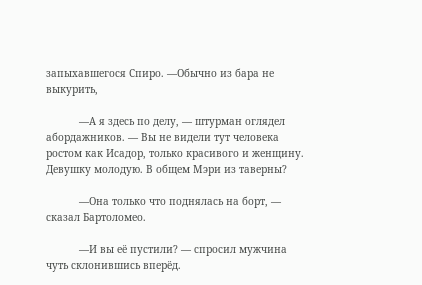запыхавшегося Спиро. —Обычно из бара не выкурить,

           —А я здесь по делу, — штурман оглядел абордажников. — Вы не видели тут человека ростом как Исадор, только красивого и женщину. Девушку молодую. В общем Мэри из таверны?

           —Она только что поднялась на борт, — сказал Бартоломео.

           —И вы её пустили? — спросил мужчина чуть склонившись вперёд.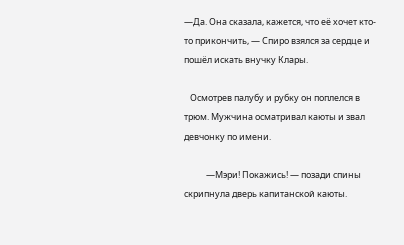—Да. Она сказала, кажется, что её хочет кто-то прикончить, — Спиро взялся за сердце и пошёл искать внучку Клары.

   Осмотрев палубу и рубку он поплелся в трюм. Мужчина осматривал каюты и звал девчонку по имени.

           —Мэри! Покажись! — позади спины скрипнула дверь капитанской каюты.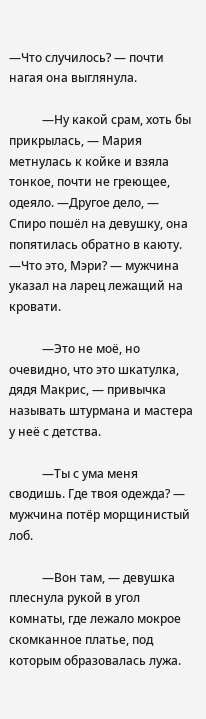—Что случилось? — почти нагая она выглянула.

           —Ну какой срам, хоть бы прикрылась, — Мария метнулась к койке и взяла тонкое, почти не греющее, одеяло. —Другое дело, — Спиро пошёл на девушку, она попятилась обратно в каюту. —Что это, Мэри? — мужчина указал на ларец лежащий на кровати.

           —Это не моё, но очевидно, что это шкатулка, дядя Макрис, — привычка называть штурмана и мастера у неё с детства.

           —Ты с ума меня сводишь. Где твоя одежда? — мужчина потёр морщинистый лоб.

           —Вон там, — девушка плеснула рукой в угол комнаты, где лежало мокрое скомканное платье, под которым образовалась лужа.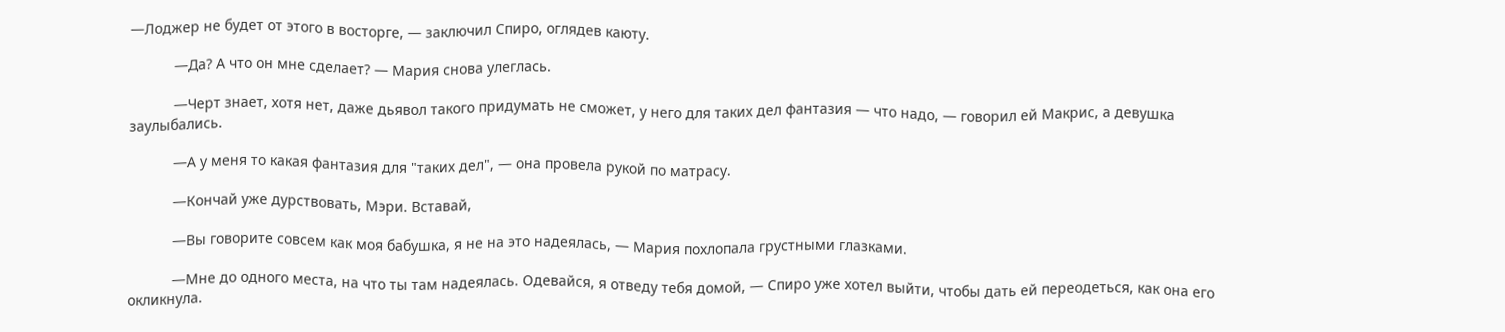—Лоджер не будет от этого в восторге, — заключил Спиро, оглядев каюту.

           —Да? А что он мне сделает? — Мария снова улеглась.

           —Черт знает, хотя нет, даже дьявол такого придумать не сможет, у него для таких дел фантазия — что надо, — говорил ей Макрис, а девушка заулыбались.

           —А у меня то какая фантазия для "таких дел", — она провела рукой по матрасу.

           —Кончай уже дурствовать, Мэри. Вставай,

           —Вы говорите совсем как моя бабушка, я не на это надеялась, — Мария похлопала грустными глазками.

           —Мне до одного места, на что ты там надеялась. Одевайся, я отведу тебя домой, — Спиро уже хотел выйти, чтобы дать ей переодеться, как она его окликнула.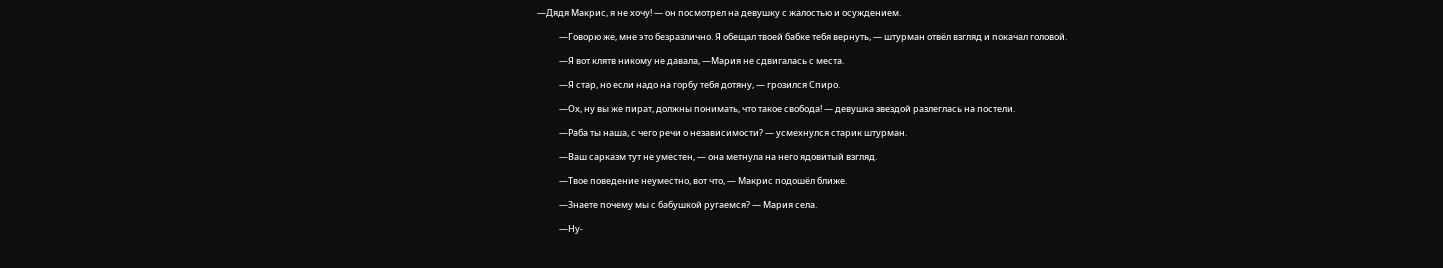—Дядя Макрис, я не хочу! — он посмотрел на девушку с жалостью и осуждением.

           —Говорю же, мне это безразлично. Я обещал твоей бабке тебя вернуть, — штурман отвёл взгляд и покачал головой.

           —Я вот клятв никому не давала, —Мария не сдвигалась с места.

           —Я стар, но если надо на горбу тебя дотяну, — грозился Спиро.

           —Ох, ну вы же пират, должны понимать, что такое свобода! — девушка звездой разлеглась на постели.

           —Раба ты наша, с чего речи о независимости? — усмехнулся старик штурман.

           —Ваш сарказм тут не уместен, — она метнула на него ядовитый взгляд.

           —Твое поведение неуместно, вот что, — Макрис подошёл ближе.

           —Знаете почему мы с бабушкой ругаемся? — Мария села.

           —Ну-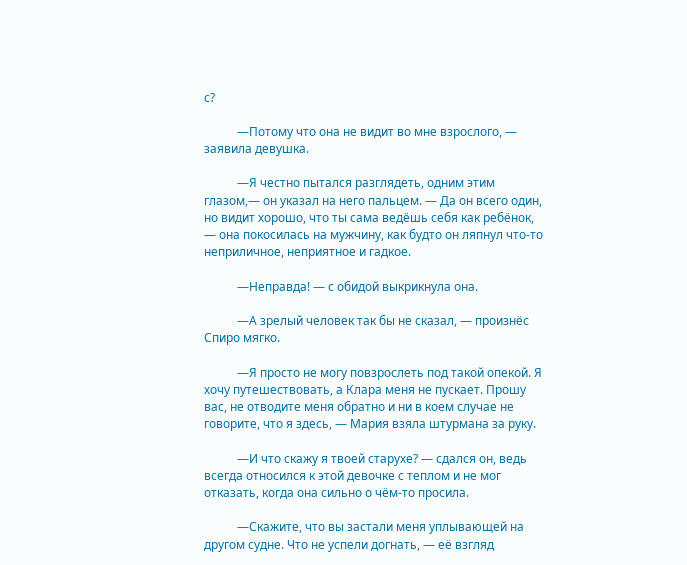с?

           —Потому что она не видит во мне взрослого, — заявила девушка.

           —Я честно пытался разглядеть, одним этим глазом,— он указал на него пальцем. — Да он всего один, но видит хорошо, что ты сама ведёшь себя как ребёнок, — она покосилась на мужчину, как будто он ляпнул что-то неприличное, неприятное и гадкое.

           —Неправда! — с обидой выкрикнула она.

           —А зрелый человек так бы не сказал, — произнёс Спиро мягко.

           —Я просто не могу повзрослеть под такой опекой. Я хочу путешествовать, а Клара меня не пускает. Прошу вас, не отводите меня обратно и ни в коем случае не говорите, что я здесь, — Мария взяла штурмана за руку.

           —И что скажу я твоей старухе? — сдался он, ведь всегда относился к этой девочке с теплом и не мог отказать, когда она сильно о чём-то просила.

           —Скажите, что вы застали меня уплывающей на другом судне. Что не успели догнать, — её взгляд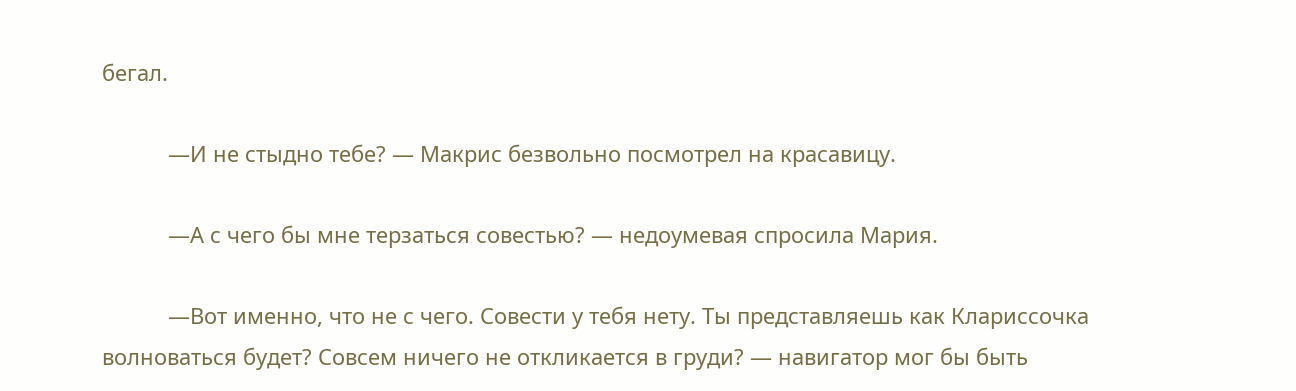бегал.

           —И не стыдно тебе? — Макрис безвольно посмотрел на красавицу.

           —А с чего бы мне терзаться совестью? — недоумевая спросила Мария.

           —Вот именно, что не с чего. Совести у тебя нету. Ты представляешь как Клариссочка волноваться будет? Совсем ничего не откликается в груди? — навигатор мог бы быть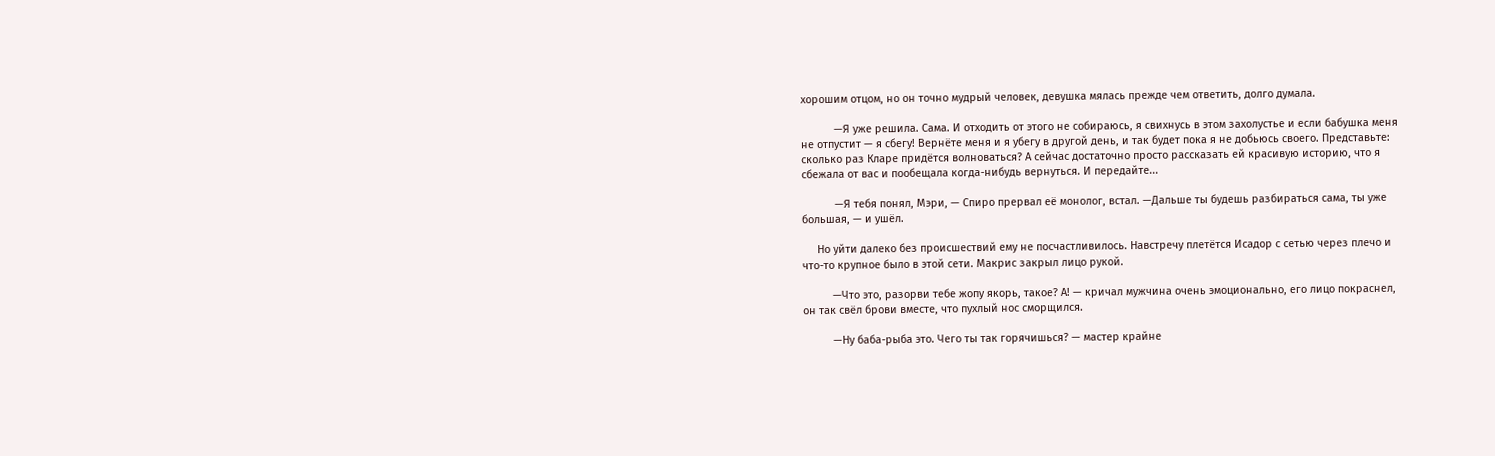хорошим отцом, но он точно мудрый человек, девушка мялась прежде чем ответить, долго думала.

           —Я уже решила. Сама. И отходить от этого не собираюсь, я свихнусь в этом захолустье и если бабушка меня не отпустит — я сбегу! Вернёте меня и я убегу в другой день, и так будет пока я не добьюсь своего. Представьте: сколько раз Кларе придётся волноваться? А сейчас достаточно просто рассказать ей красивую историю, что я сбежала от вас и пообещала когда-нибудь вернуться. И передайте...

           —Я тебя понял, Мэри, — Спиро прервал её монолог, встал. —Дальше ты будешь разбираться сама, ты уже большая, — и ушёл.

     Но уйти далеко без происшествий ему не посчастливилось. Навстречу плетётся Исадор с сетью через плечо и что-то крупное было в этой сети. Макрис закрыл лицо рукой.

          —Что это, разорви тебе жопу якорь, такое? А! — кричал мужчина очень эмоционально, его лицо покраснел, он так свёл брови вместе, что пухлый нос сморщился.

          —Ну баба-рыба это. Чего ты так горячишься? — мастер крайне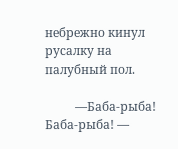небрежно кинул русалку на палубный пол.

          —Баба-рыба! Баба-рыба! —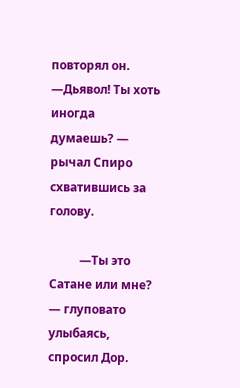повторял он. —Дьявол! Ты хоть иногда думаешь? — рычал Спиро схватившись за голову.

          —Ты это Сатане или мне? — глуповато улыбаясь, спросил Дор.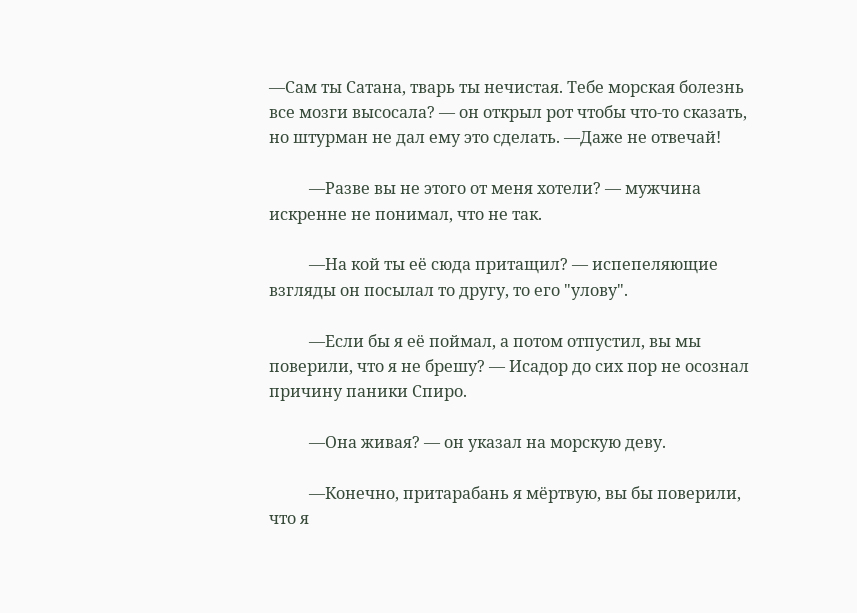—Сам ты Сатана, тварь ты нечистая. Тебе морская болезнь все мозги высосала? — он открыл рот чтобы что-то сказать, но штурман не дал ему это сделать. —Даже не отвечай!

          —Разве вы не этого от меня хотели? — мужчина искренне не понимал, что не так.

          —На кой ты её сюда притащил? — испепеляющие взгляды он посылал то другу, то его "улову".

          —Если бы я её поймал, а потом отпустил, вы мы поверили, что я не брешу? — Исадор до сих пор не осознал причину паники Спиро.

          —Она живая? — он указал на морскую деву.

          —Конечно, притарабань я мёртвую, вы бы поверили, что я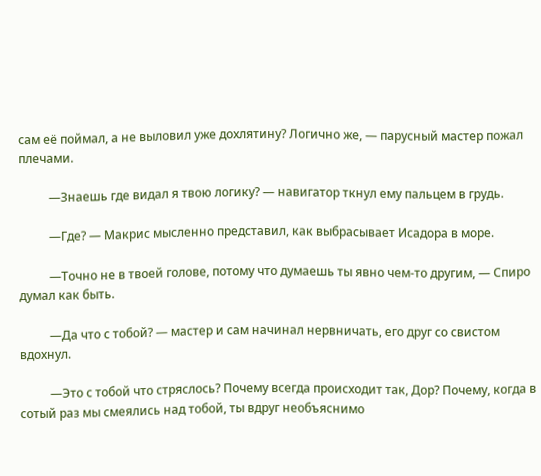сам её поймал, а не выловил уже дохлятину? Логично же, — парусный мастер пожал плечами.

          —Знаешь где видал я твою логику? — навигатор ткнул ему пальцем в грудь.

          —Где? — Макрис мысленно представил, как выбрасывает Исадора в море.

          —Точно не в твоей голове, потому что думаешь ты явно чем-то другим, — Спиро думал как быть.

          —Да что с тобой? — мастер и сам начинал нервничать, его друг со свистом вдохнул.

          —Это с тобой что стряслось? Почему всегда происходит так, Дор? Почему, когда в сотый раз мы смеялись над тобой, ты вдруг необъяснимо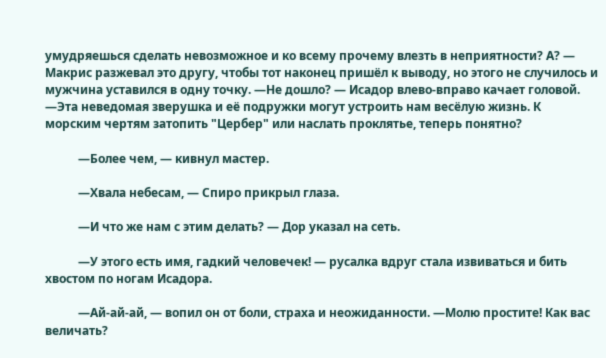умудряешься сделать невозможное и ко всему прочему влезть в неприятности? А? — Макрис разжевал это другу, чтобы тот наконец пришёл к выводу, но этого не случилось и мужчина уставился в одну точку. —Не дошло? — Исадор влево-вправо качает головой. —Эта неведомая зверушка и её подружки могут устроить нам весёлую жизнь. К морским чертям затопить "Цербер" или наслать проклятье, теперь понятно?

           —Более чем, — кивнул мастер.

           —Хвала небесам, — Спиро прикрыл глаза.

           —И что же нам с этим делать? — Дор указал на сеть.

           —У этого есть имя, гадкий человечек! — русалка вдруг стала извиваться и бить хвостом по ногам Исадора.

           —Ай-ай-ай, — вопил он от боли, страха и неожиданности. —Молю простите! Как вас величать?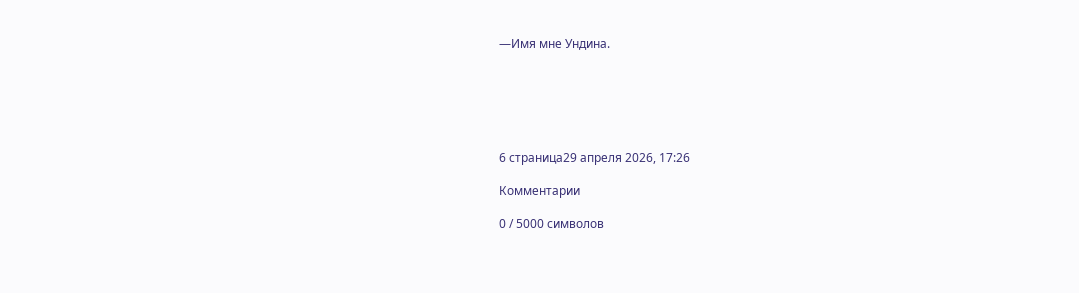—Имя мне Ундина.






6 страница29 апреля 2026, 17:26

Комментарии

0 / 5000 символов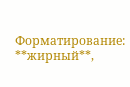Форматирование: **жирный**,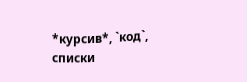*курсив*, `код`, списки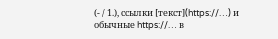(- / 1.), ссылки [текст](https://…) и обычные https://… в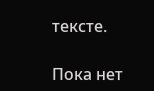тексте.

Пока нет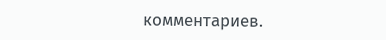комментариев.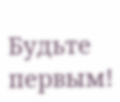Будьте первым!